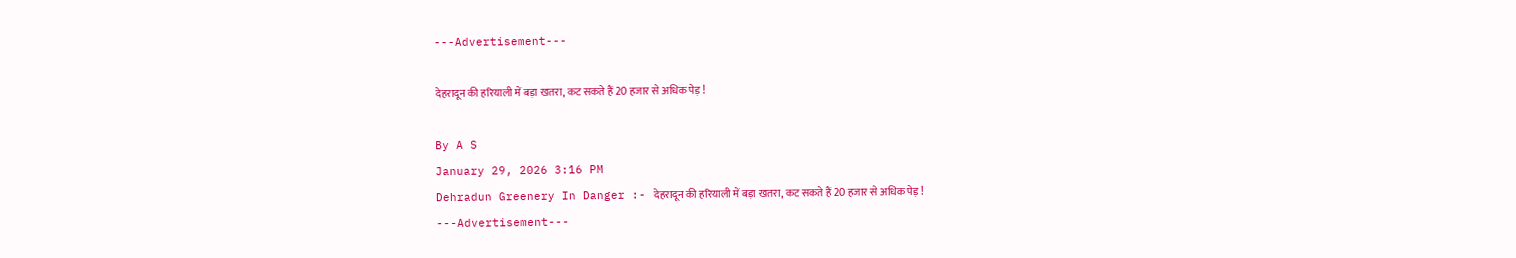---Advertisement---

देहरादून की हरियाली में बड़ा खतरा, कट सकते हैं 20 हजार से अधिक पेड़ !

By A S
January 29, 2026 3:16 PM
Dehradun Greenery In Danger :- देहरादून की हरियाली में बड़ा खतरा, कट सकते हैं 20 हजार से अधिक पेड़ !
---Advertisement---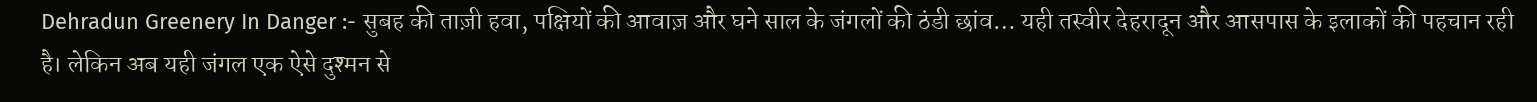Dehradun Greenery In Danger :- सुबह की ताज़ी हवा, पक्षियों की आवाज़ और घने साल के जंगलों की ठंडी छांव… यही तस्वीर देहरादून और आसपास के इलाकों की पहचान रही है। लेकिन अब यही जंगल एक ऐसे दुश्मन से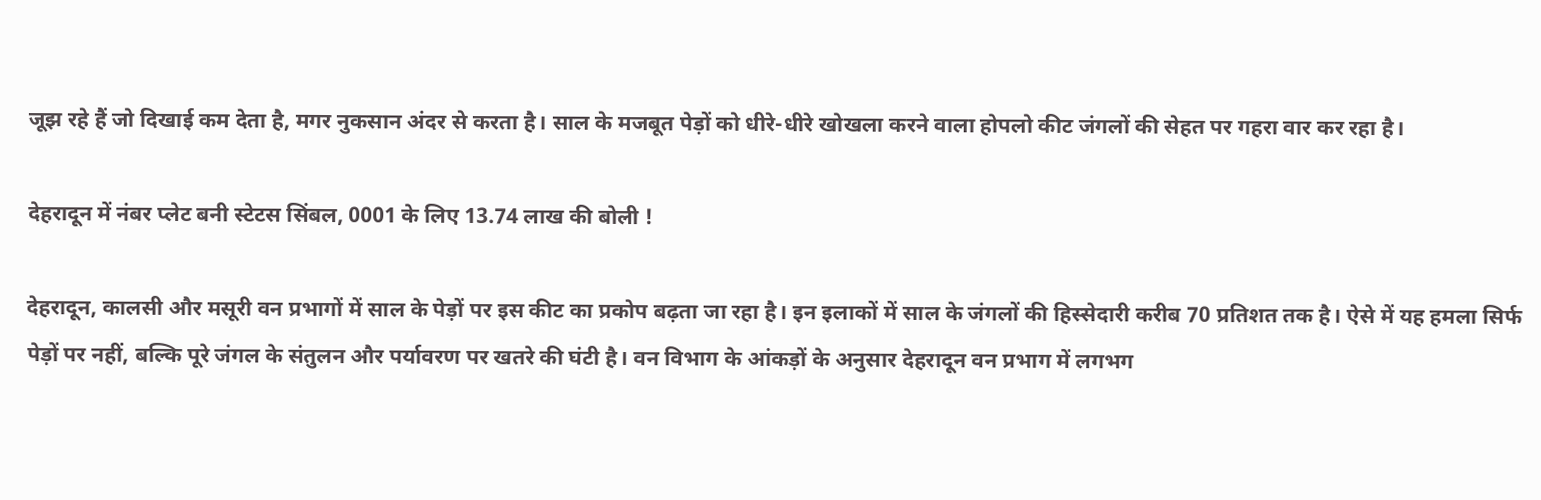जूझ रहे हैं जो दिखाई कम देता है, मगर नुकसान अंदर से करता है। साल के मजबूत पेड़ों को धीरे-धीरे खोखला करने वाला होपलो कीट जंगलों की सेहत पर गहरा वार कर रहा है।

देहरादून में नंबर प्लेट बनी स्टेटस सिंबल, 0001 के लिए 13.74 लाख की बोली !

देहरादून, कालसी और मसूरी वन प्रभागों में साल के पेड़ों पर इस कीट का प्रकोप बढ़ता जा रहा है। इन इलाकों में साल के जंगलों की हिस्सेदारी करीब 70 प्रतिशत तक है। ऐसे में यह हमला सिर्फ पेड़ों पर नहीं, बल्कि पूरे जंगल के संतुलन और पर्यावरण पर खतरे की घंटी है। वन विभाग के आंकड़ों के अनुसार देहरादून वन प्रभाग में लगभग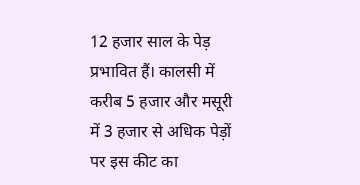12 हजार साल के पेड़ प्रभावित हैं। कालसी में करीब 5 हजार और मसूरी में 3 हजार से अधिक पेड़ों पर इस कीट का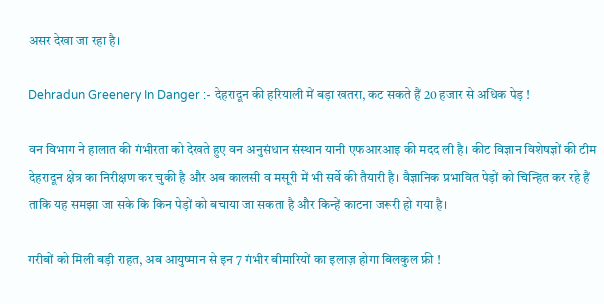असर देखा जा रहा है।

Dehradun Greenery In Danger :- देहरादून की हरियाली में बड़ा खतरा, कट सकते हैं 20 हजार से अधिक पेड़ !

वन विभाग ने हालात की गंभीरता को देखते हुए वन अनुसंधान संस्थान यानी एफआरआइ की मदद ली है। कीट विज्ञान विशेषज्ञों की टीम देहरादून क्षेत्र का निरीक्षण कर चुकी है और अब कालसी व मसूरी में भी सर्वे की तैयारी है। वैज्ञानिक प्रभावित पेड़ों को चिन्हित कर रहे हैं ताकि यह समझा जा सके कि किन पेड़ों को बचाया जा सकता है और किन्हें काटना जरूरी हो गया है।

गरीबों को मिली बड़ी राहत, अब आयुष्मान से इन 7 गंभीर बीमारियों का इलाज़ होगा बिलकुल फ्री !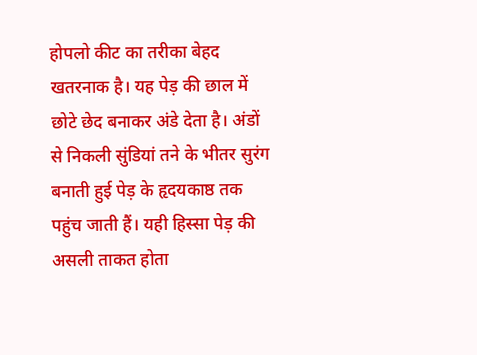होपलो कीट का तरीका बेहद खतरनाक है। यह पेड़ की छाल में छोटे छेद बनाकर अंडे देता है। अंडों से निकली सुंडियां तने के भीतर सुरंग बनाती हुई पेड़ के हृदयकाष्ठ तक पहुंच जाती हैं। यही हिस्सा पेड़ की असली ताकत होता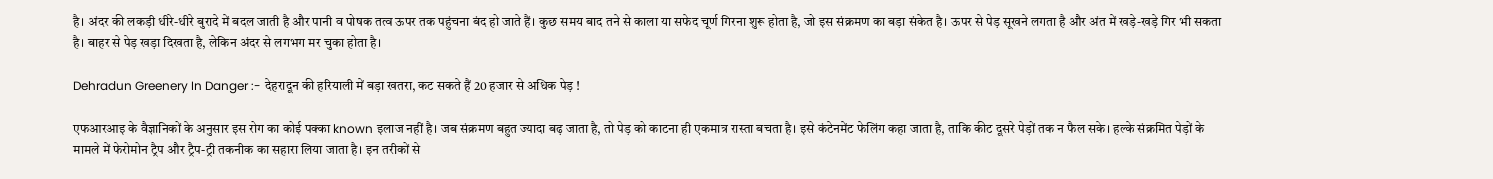है। अंदर की लकड़ी धीरे-धीरे बुरादे में बदल जाती है और पानी व पोषक तत्व ऊपर तक पहुंचना बंद हो जाते हैं। कुछ समय बाद तने से काला या सफेद चूर्ण गिरना शुरू होता है, जो इस संक्रमण का बड़ा संकेत है। ऊपर से पेड़ सूखने लगता है और अंत में खड़े-खड़े गिर भी सकता है। बाहर से पेड़ खड़ा दिखता है, लेकिन अंदर से लगभग मर चुका होता है।

Dehradun Greenery In Danger :- देहरादून की हरियाली में बड़ा खतरा, कट सकते हैं 20 हजार से अधिक पेड़ !

एफआरआइ के वैज्ञानिकों के अनुसार इस रोग का कोई पक्का known इलाज नहीं है। जब संक्रमण बहुत ज्यादा बढ़ जाता है, तो पेड़ को काटना ही एकमात्र रास्ता बचता है। इसे कंटेनमेंट फेलिंग कहा जाता है, ताकि कीट दूसरे पेड़ों तक न फैल सके। हल्के संक्रमित पेड़ों के मामले में फेरोमोन ट्रैप और ट्रैप-ट्री तकनीक का सहारा लिया जाता है। इन तरीकों से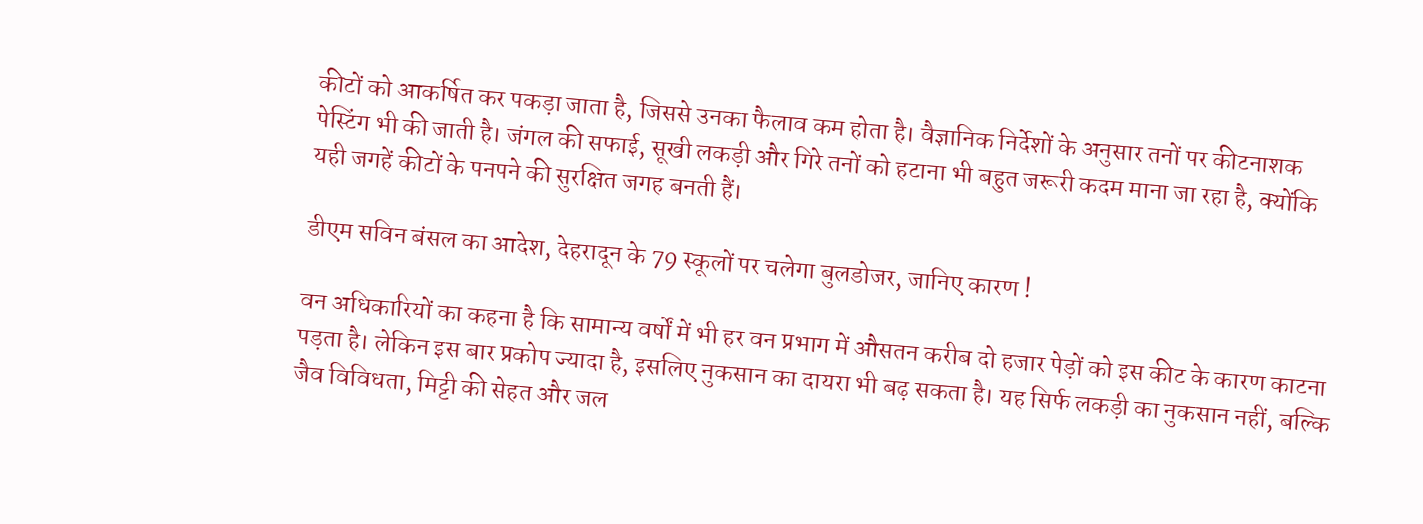कीटों को आकर्षित कर पकड़ा जाता है, जिससे उनका फैलाव कम होता है। वैज्ञानिक निर्देशों के अनुसार तनों पर कीटनाशक पेस्टिंग भी की जाती है। जंगल की सफाई, सूखी लकड़ी और गिरे तनों को हटाना भी बहुत जरूरी कदम माना जा रहा है, क्योंकि यही जगहें कीटों के पनपने की सुरक्षित जगह बनती हैं।

डीएम सविन बंसल का आदेश, देहरादून के 79 स्कूलों पर चलेगा बुलडोजर, जानिए कारण !

वन अधिकारियों का कहना है कि सामान्य वर्षों में भी हर वन प्रभाग में औसतन करीब दो हजार पेड़ों को इस कीट के कारण काटना पड़ता है। लेकिन इस बार प्रकोप ज्यादा है, इसलिए नुकसान का दायरा भी बढ़ सकता है। यह सिर्फ लकड़ी का नुकसान नहीं, बल्कि जैव विविधता, मिट्टी की सेहत और जल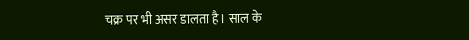चक्र पर भी असर डालता है। साल के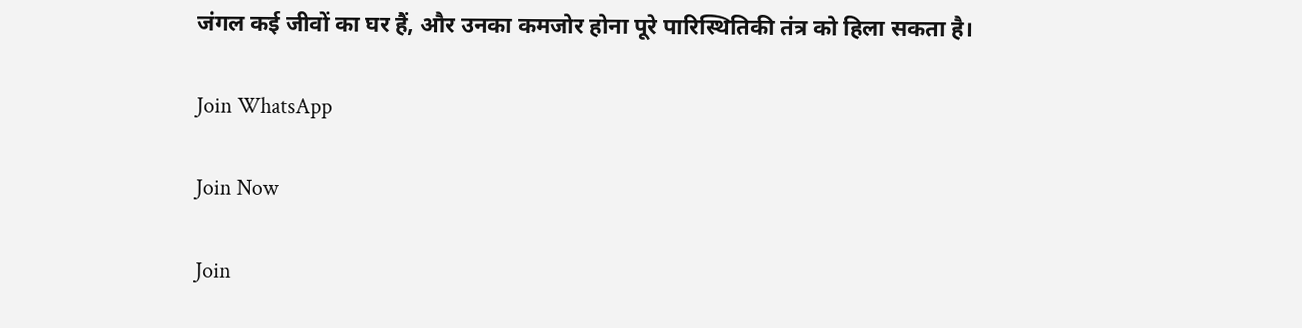जंगल कई जीवों का घर हैं, और उनका कमजोर होना पूरे पारिस्थितिकी तंत्र को हिला सकता है।

Join WhatsApp

Join Now

Join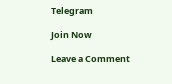Telegram

Join Now

Leave a Comment